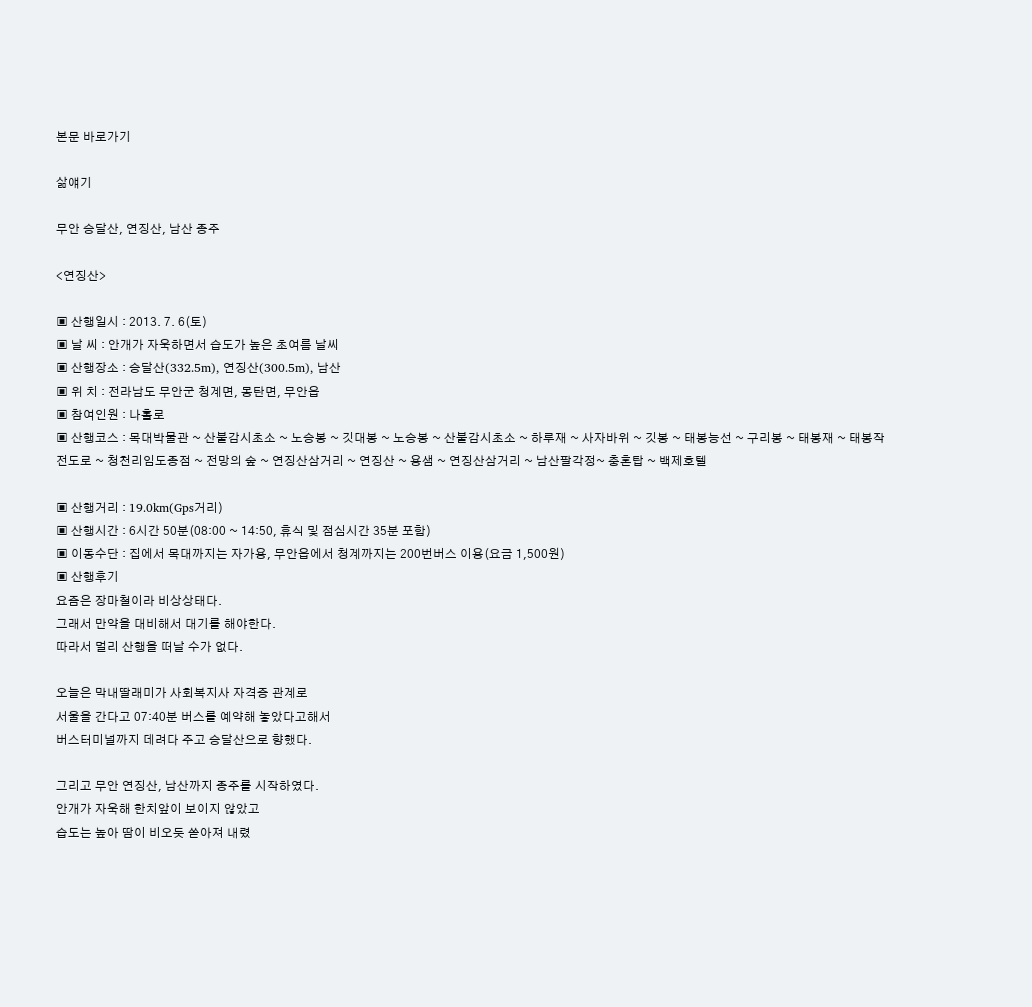본문 바로가기

삶얘기

무안 승달산, 연징산, 남산 종주

<연징산>

▣ 산행일시 : 2013. 7. 6(토)
▣ 날 씨 : 안개가 자욱하면서 습도가 높은 초여름 날씨
▣ 산행장소 : 승달산(332.5m), 연징산(300.5m), 남산
▣ 위 치 : 전라남도 무안군 청계면, 몽탄면, 무안읍
▣ 참여인원 : 나홀로
▣ 산행코스 : 목대박물관 ~ 산불감시초소 ~ 노승봉 ~ 깃대봉 ~ 노승봉 ~ 산불감시초소 ~ 하루재 ~ 사자바위 ~ 깃봉 ~ 태봉능선 ~ 구리봉 ~ 태봉재 ~ 태봉작전도로 ~ 청천리임도종점 ~ 전망의 숲 ~ 연징산삼거리 ~ 연징산 ~ 용샘 ~ 연징산삼거리 ~ 남산팔각정~ 충혼탑 ~ 백제호텔

▣ 산행거리 : 19.0km(Gps거리)
▣ 산행시간 : 6시간 50분(08:00 ~ 14:50, 휴식 및 점심시간 35분 포함)
▣ 이동수단 : 집에서 목대까지는 자가용, 무안읍에서 청계까지는 200번버스 이용(요금 1,500원)
▣ 산행후기
요즘은 장마철이라 비상상태다.
그래서 만약을 대비해서 대기를 해야한다.
따라서 멀리 산행을 떠날 수가 없다.

오늘은 막내딸래미가 사회복지사 자격증 관계로
서울을 간다고 07:40분 버스를 예약해 놓았다고해서
버스터미널까지 데려다 주고 승달산으로 향했다.

그리고 무안 연징산, 남산까지 종주를 시작하였다.
안개가 자욱해 한치앞이 보이지 않았고
습도는 높아 땀이 비오듯 쏟아져 내렸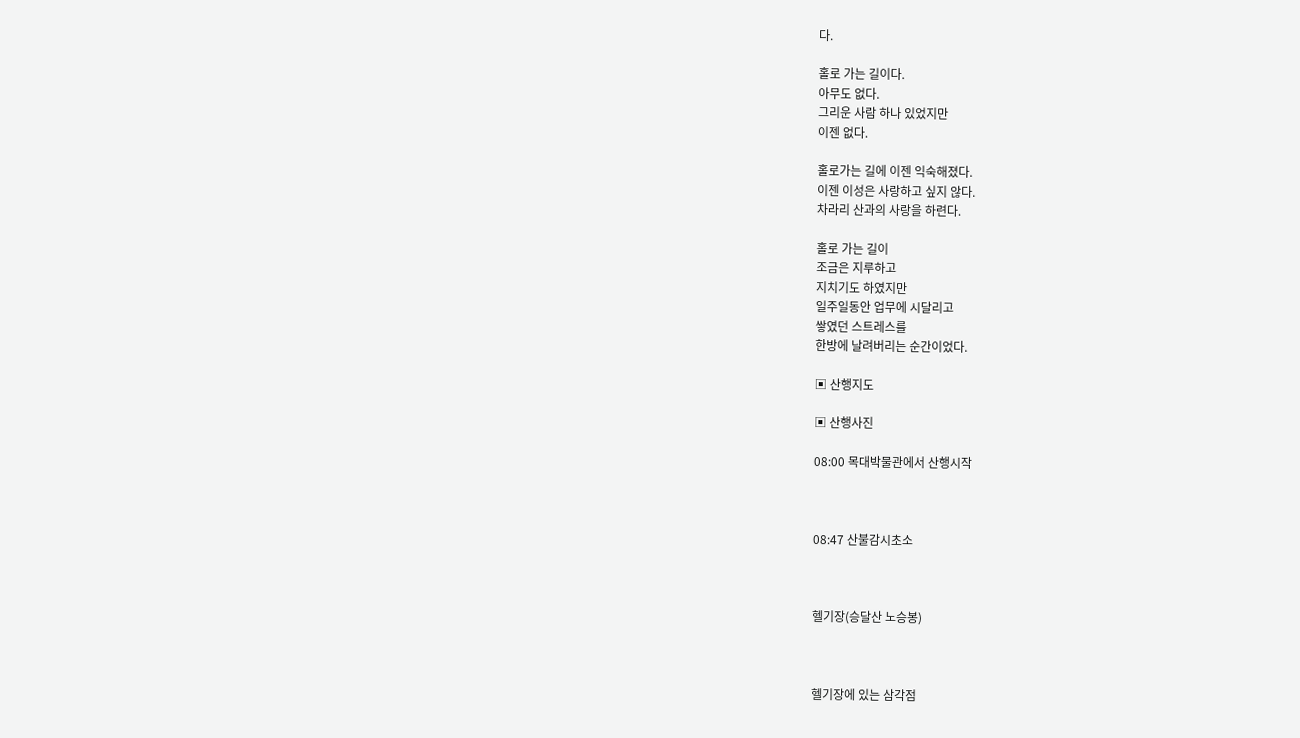다.

홀로 가는 길이다.
아무도 없다.
그리운 사람 하나 있었지만
이젠 없다.

홀로가는 길에 이젠 익숙해졌다.
이젠 이성은 사랑하고 싶지 않다.
차라리 산과의 사랑을 하련다.

홀로 가는 길이
조금은 지루하고
지치기도 하였지만
일주일동안 업무에 시달리고
쌓였던 스트레스를
한방에 날려버리는 순간이었다.

▣ 산행지도

▣ 산행사진

08:00 목대박물관에서 산행시작



08:47 산불감시초소



헬기장(승달산 노승봉)



헬기장에 있는 삼각점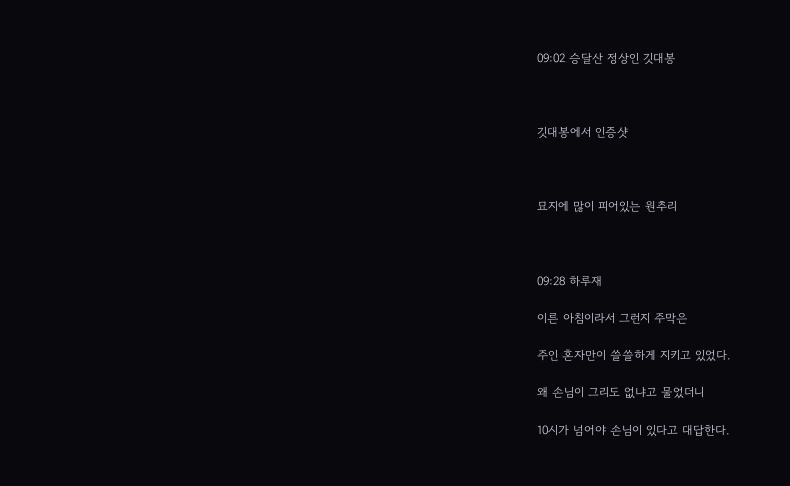09:02 승달산 정상인 깃대봉



깃대봉에서 인증샷



묘지에 많이 피어있는 원추리



09:28 하루재

이른 아침이라서 그런지 주막은

주인 혼자만이 쓸쓸하게 지키고 있었다.

왜 손님이 그리도 없냐고 물었더니

10시가 넘어야 손님이 있다고 대답한다.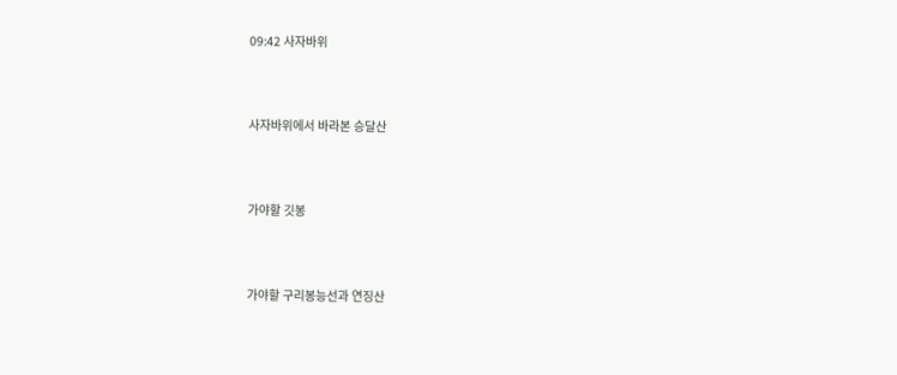09:42 사자바위



사자바위에서 바라본 승달산



가야할 깃봉



가야할 구리봉능선과 연징산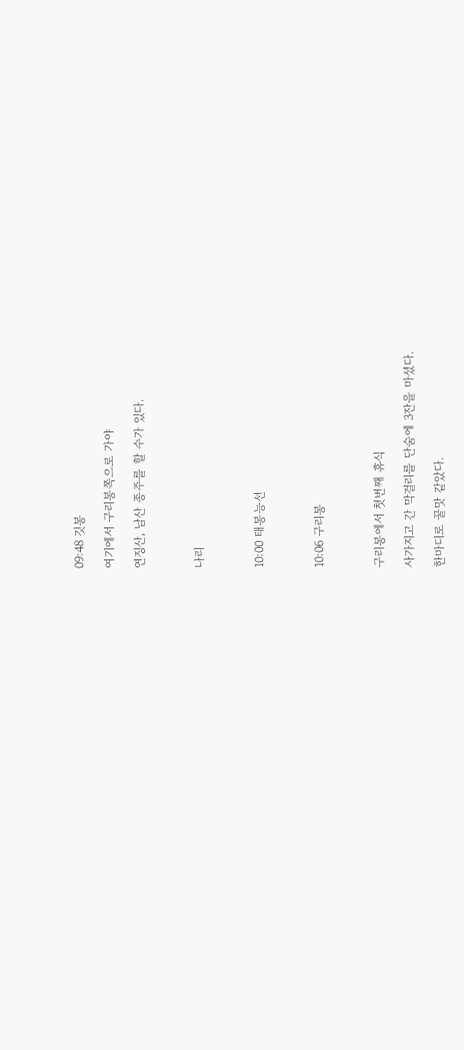09:48 깃봉

여기에서 구리봉쪽으로 가야

연징산, 남산 종주를 할 수가 있다.



나리



10:00 태봉능선



10:06 구리봉



구리봉에서 첫번째 휴식

사가지고 간 막걸리를 단숨에 3잔을 마셨다.

한마디로 꿀맛 같았다.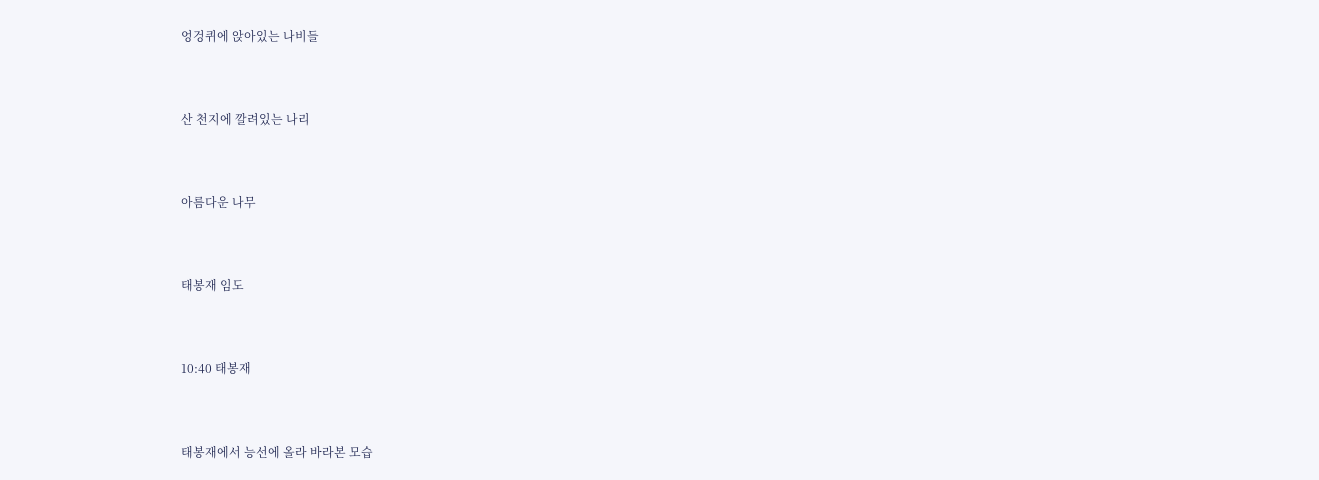엉겅퀴에 앉아있는 나비들



산 천지에 깔려있는 나리



아름다운 나무



태봉재 임도



10:40 태봉재



태봉재에서 능선에 올라 바라본 모습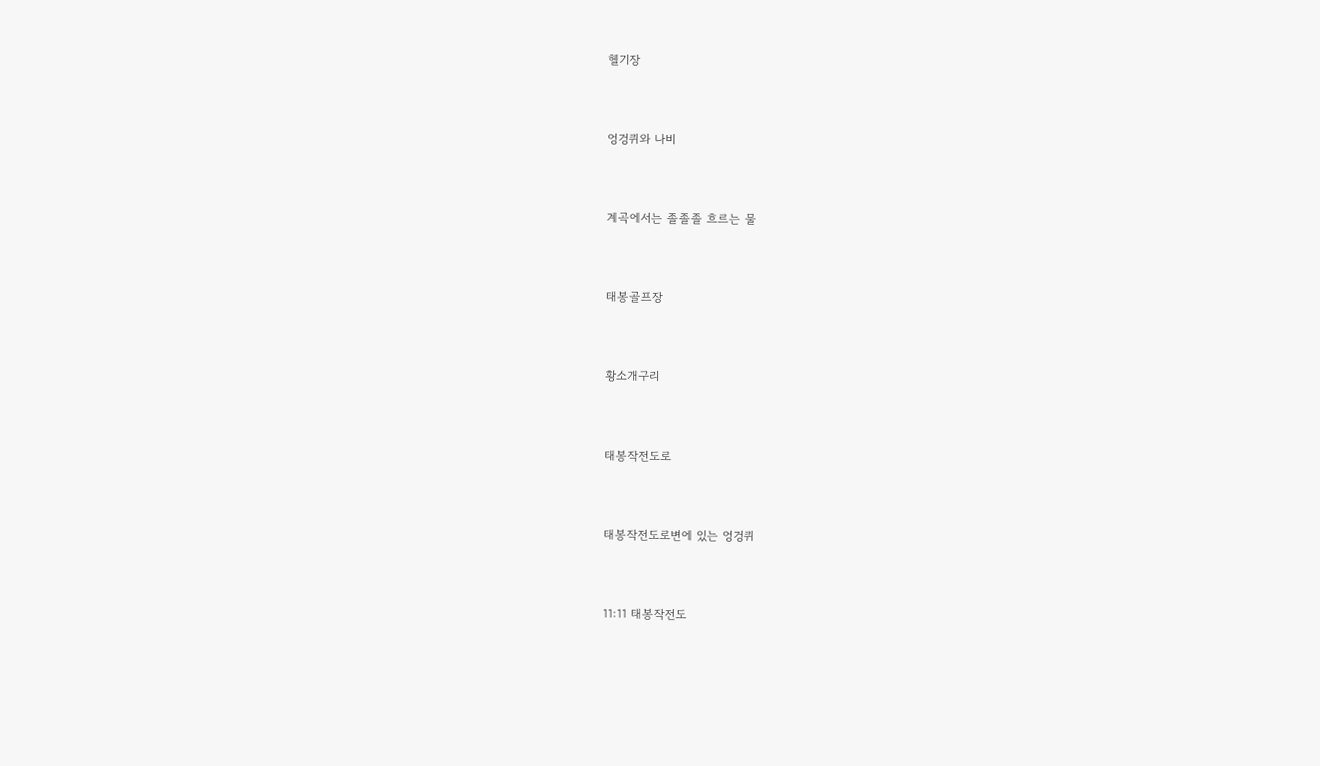헬기장



엉겅퀴와 나비



계곡에서는 졸졸졸 흐르는 물



태봉골프장



황소개구리



태봉작전도로



태봉작전도로변에 있는 엉겅퀴



11:11 태봉작전도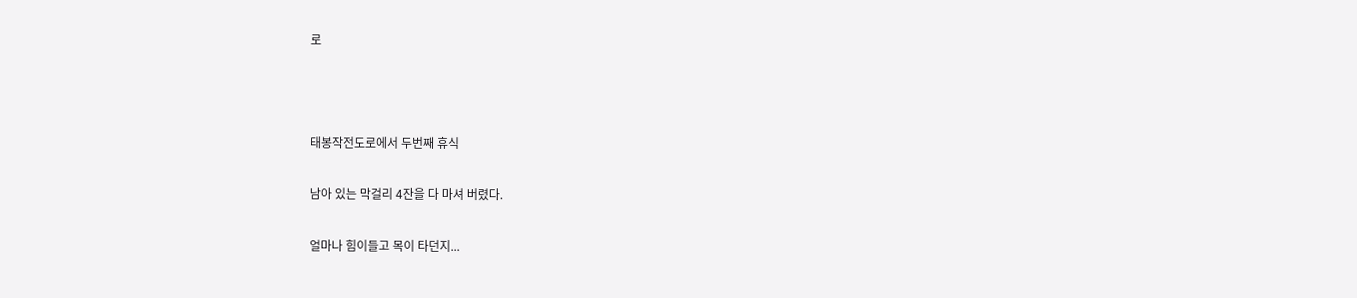로



태봉작전도로에서 두번째 휴식

남아 있는 막걸리 4잔을 다 마셔 버렸다.

얼마나 힘이들고 목이 타던지...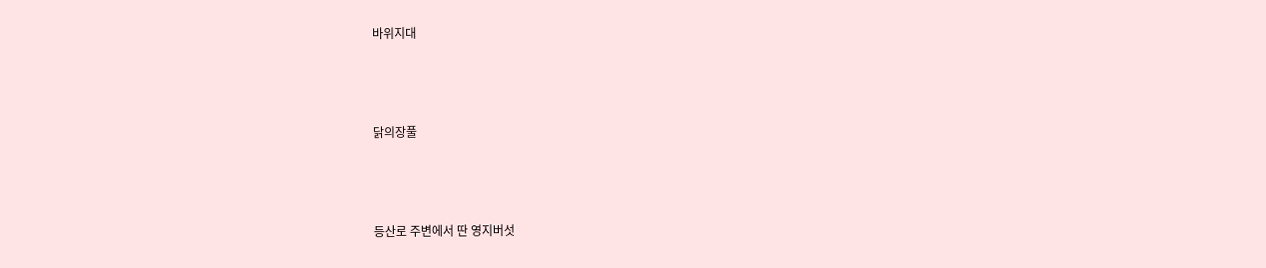바위지대



닭의장풀



등산로 주변에서 딴 영지버섯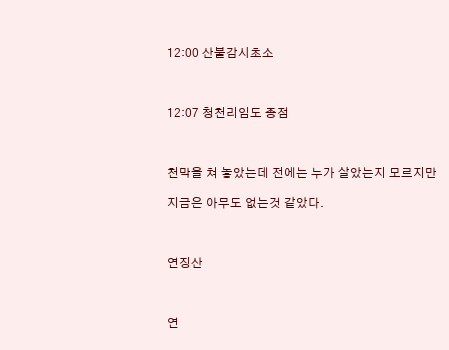12:00 산불감시초소



12:07 청천리임도 종점



천막을 쳐 놓았는데 전에는 누가 살았는지 모르지만

지금은 아무도 없는것 같았다.



연징산



연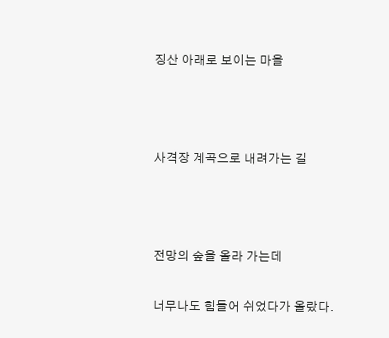징산 아래로 보이는 마을



사격장 계곡으로 내려가는 길



전망의 숲을 올라 가는데

너무나도 힘들어 쉬었다가 올랐다.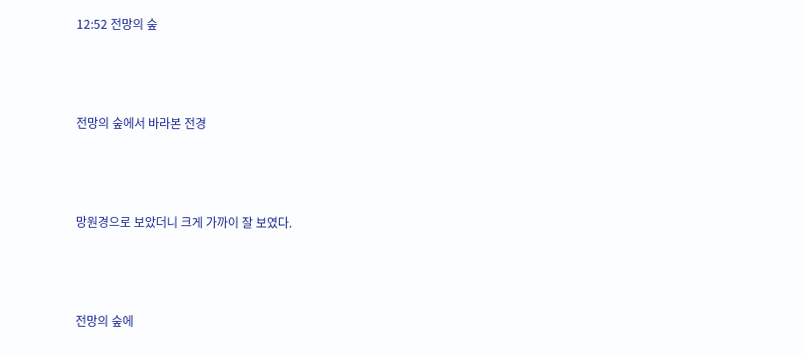12:52 전망의 숲



전망의 숲에서 바라본 전경



망원경으로 보았더니 크게 가까이 잘 보였다.



전망의 숲에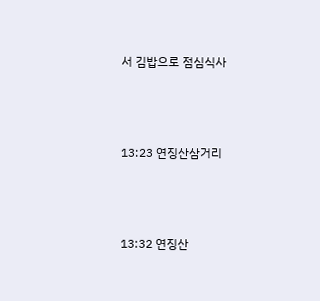서 김밥으로 점심식사



13:23 연징산삼거리



13:32 연징산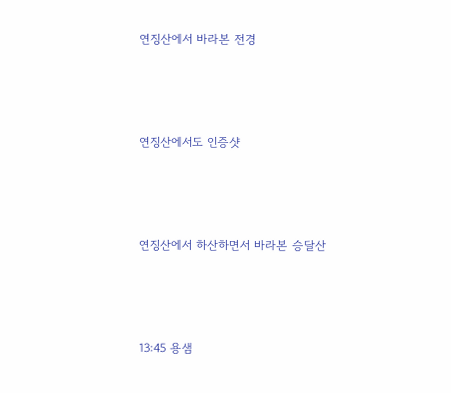연징산에서 바라본 전경



연징산에서도 인증샷



연징산에서 하산하면서 바라본 승달산



13:45 용샘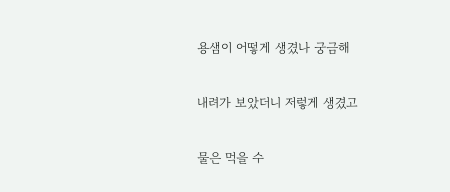용샘이 어떻게 생겼나 궁금해

내려가 보았더니 저렇게 생겼고

물은 먹을 수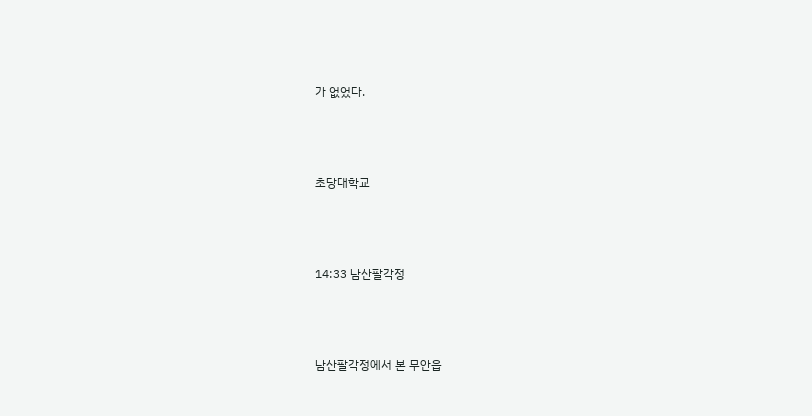가 없었다.



초당대학교



14:33 남산팔각정



남산팔각정에서 본 무안읍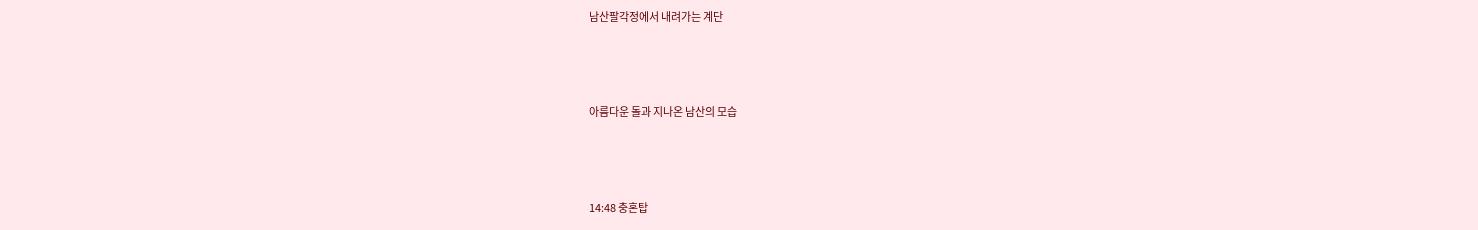남산팔각정에서 내려가는 계단



아름다운 돌과 지나온 남산의 모습



14:48 충혼탑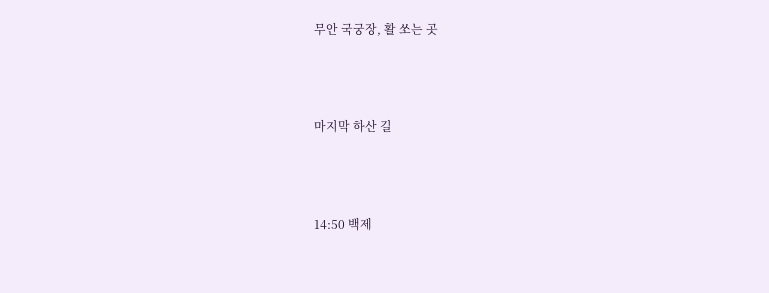무안 국궁장, 활 쏘는 곳



마지막 하산 길



14:50 백제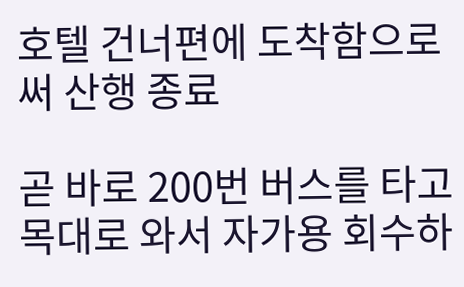호텔 건너편에 도착함으로써 산행 종료

곧 바로 200번 버스를 타고 목대로 와서 자가용 회수하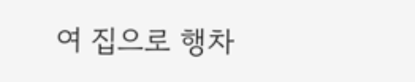여 집으로 행차